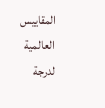المقاييس العالمية لدرجة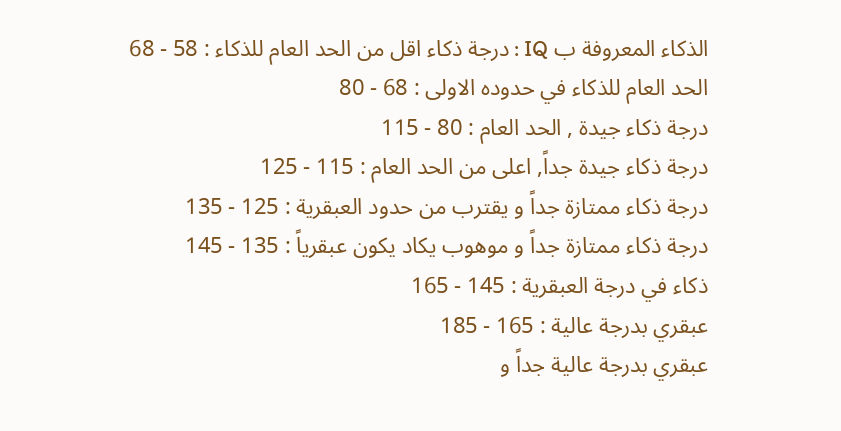الذكاء المعروفة ب IQ : درجة ذكاء اقل من الحد العام للذكاء : 58 - 68
الحد العام للذكاء في حدوده الاولى : 68 - 80
درجة ذكاء جيدة , الحد العام : 80 - 115
درجة ذكاء جيدة جداً, اعلى من الحد العام : 115 - 125
درجة ذكاء ممتازة جداً و يقترب من حدود العبقرية : 125 - 135
درجة ذكاء ممتازة جداً و موهوب يكاد يكون عبقرياً : 135 - 145
ذكاء في درجة العبقرية : 145 - 165
عبقري بدرجة عالية : 165 - 185
عبقري بدرجة عالية جداً و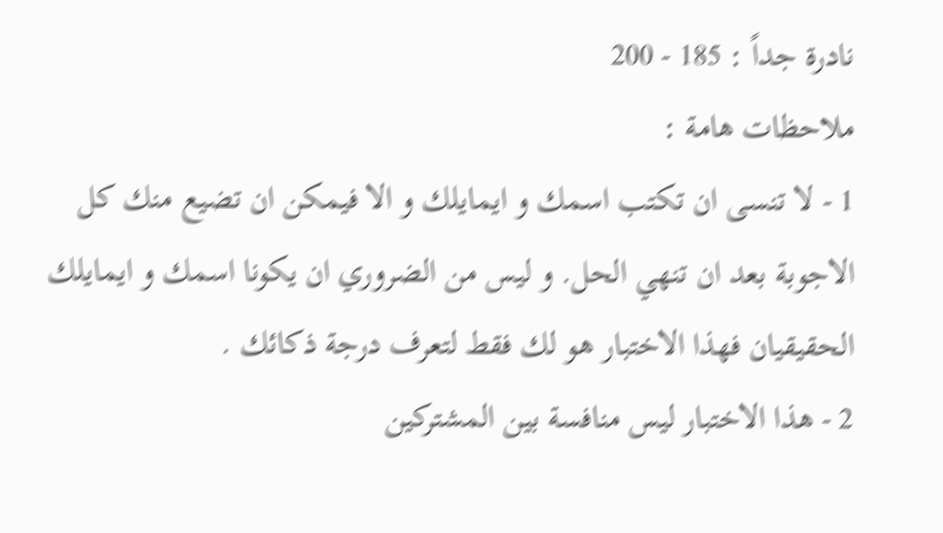نادرة جداً : 185 - 200
ملاحظات هامة :
1 - لا تنسى ان تكتب اسمك و ايمايلك و الا فيمكن ان تضيع منك كل الاجوبة بعد ان تنهي الحل. و ليس من الضروري ان يكونا اسمك و ايمايلك الحقيقيان فهذا الاختبار هو لك فقط لتعرف درجة ذكائك .
2 - هذا الاختبار ليس منافسة بين المشتركين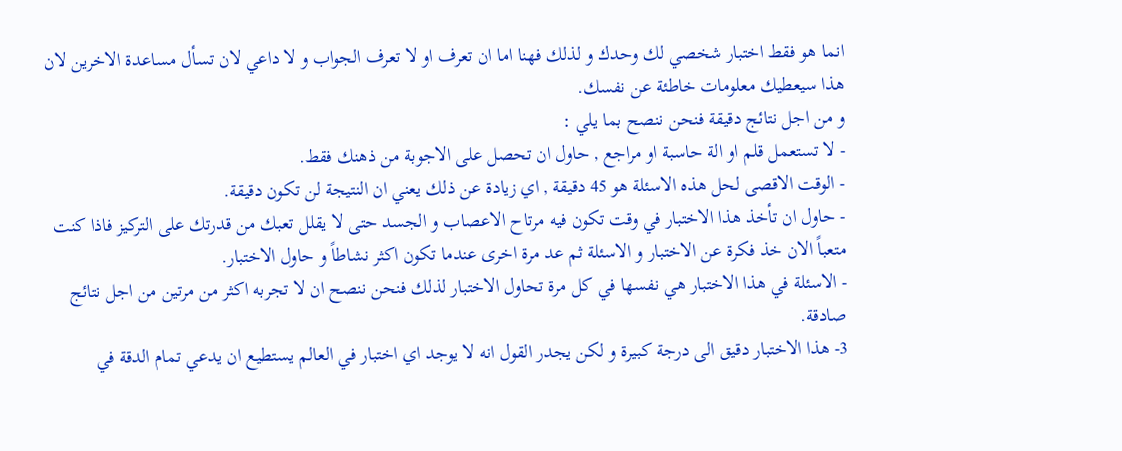انما هو فقط اختبار شخصي لك وحدك و لذلك فهنا اما ان تعرف او لا تعرف الجواب و لا داعي لان تسأل مساعدة الاخرين لان هذا سيعطيك معلومات خاطئة عن نفسك.
و من اجل نتائج دقيقة فنحن ننصح بما يلي :
- لا تستعمل قلم او الة حاسبة او مراجع , حاول ان تحصل على الاجوبة من ذهنك فقط.
- الوقت الاقصى لحل هذه الاسئلة هو 45 دقيقة , اي زيادة عن ذلك يعني ان النتيجة لن تكون دقيقة.
- حاول ان تأخذ هذا الاختبار في وقت تكون فيه مرتاح الاعصاب و الجسد حتى لا يقلل تعبك من قدرتك على التركيز فاذا كنت متعباً الان خذ فكرة عن الاختبار و الاسئلة ثم عد مرة اخرى عندما تكون اكثر نشاطاً و حاول الاختبار.
- الاسئلة في هذا الاختبار هي نفسها في كل مرة تحاول الاختبار لذلك فنحن ننصح ان لا تجربه اكثر من مرتين من اجل نتائج صادقة.
3- هذا الاختبار دقيق الى درجة كبيرة و لكن يجدر القول انه لا يوجد اي اختبار في العالم يستطيع ان يدعي تمام الدقة في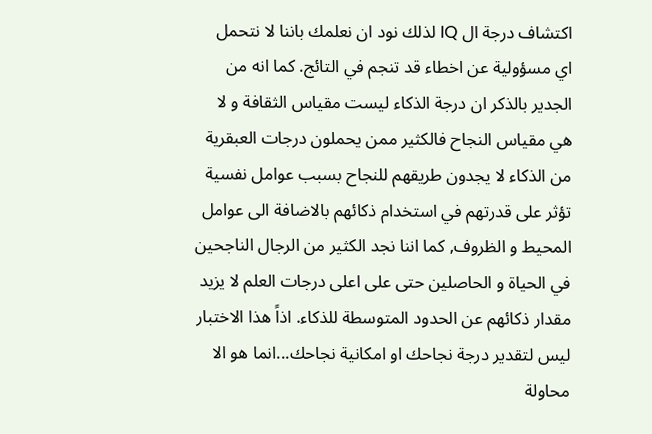اكتشاف درجة ال IQ لذلك نود ان نعلمك باننا لا نتحمل اي مسؤولية عن اخطاء قد تنجم في التائج. كما انه من الجدير بالذكر ان درجة الذكاء ليست مقياس الثقافة و لا هي مقياس النجاح فالكثير ممن يحملون درجات العبقرية من الذكاء لا يجدون طريقهم للنجاح بسبب عوامل نفسية تؤثر على قدرتهم في استخدام ذكائهم بالاضافة الى عوامل المحيط و الظروف, كما اننا نجد الكثير من الرجال الناجحين في الحياة و الحاصلين حتى على اعلى درجات العلم لا يزيد مقدار ذكائهم عن الحدود المتوسطة للذكاء. اذاً هذا الاختبار ليس لتقدير درجة نجاحك او امكانية نجاحك...انما هو الا محاولة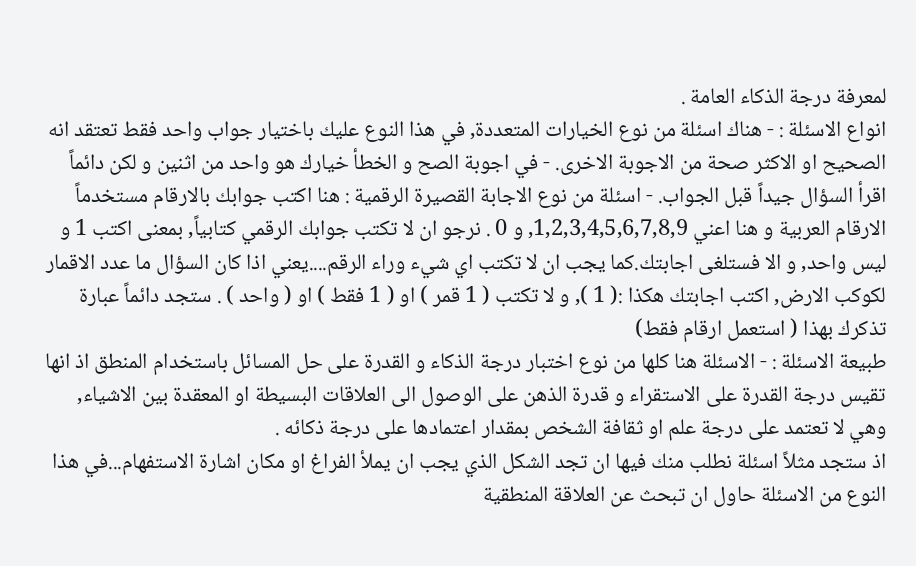لمعرفة درجة الذكاء العامة .
انواع الاسئلة : - هناك اسئلة من نوع الخيارات المتعددة, في هذا النوع عليك باختيار جواب واحد فقط تعتقد انه الصحيح او الاكثر صحة من الاجوبة الاخرى. - في اجوبة الصح و الخطأ خيارك هو واحد من اثنين و لكن دائماً اقرأ السؤال جيداً قبل الجواب. - اسئلة من نوع الاجابة القصيرة الرقمية : هنا اكتب جوابك بالارقام مستخدماً الارقام العربية و هنا اعني 1,2,3,4,5,6,7,8,9, و 0 . نرجو ان لا تكتب جوابك الرقمي كتابياً, بمعنى اكتب 1 و ليس واحد, و الا فستلغى اجابتك.كما يجب ان لا تكتب اي شيء وراء الرقم....يعني اذا كان السؤال ما عدد الاقمار لكوكب الارض, اكتب اجابتك هكذا :( 1 ), و لا تكتب ( 1 قمر ) او ( 1 فقط ) او ( واحد ) . ستجد دائماً عبارة تذكرك بهذا ( استعمل ارقام فقط)
طبيعة الاسئلة : - الاسئلة هنا كلها من نوع اختبار درجة الذكاء و القدرة على حل المسائل باستخدام المنطق اذ انها تقيس درجة القدرة على الاستقراء و قدرة الذهن على الوصول الى العلاقات البسيطة او المعقدة بين الاشياء, وهي لا تعتمد على درجة علم او ثقافة الشخص بمقدار اعتمادها على درجة ذكائه .
اذ ستجد مثلاً اسئلة نطلب منك فيها ان تجد الشكل الذي يجب ان يملأ الفراغ او مكان اشارة الاستفهام...في هذا النوع من الاسئلة حاول ان تبحث عن العلاقة المنطقية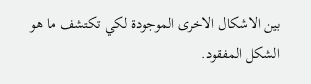بين الاشكال الاخرى الموجودة لكي تكتشف ما هو الشكل المفقود.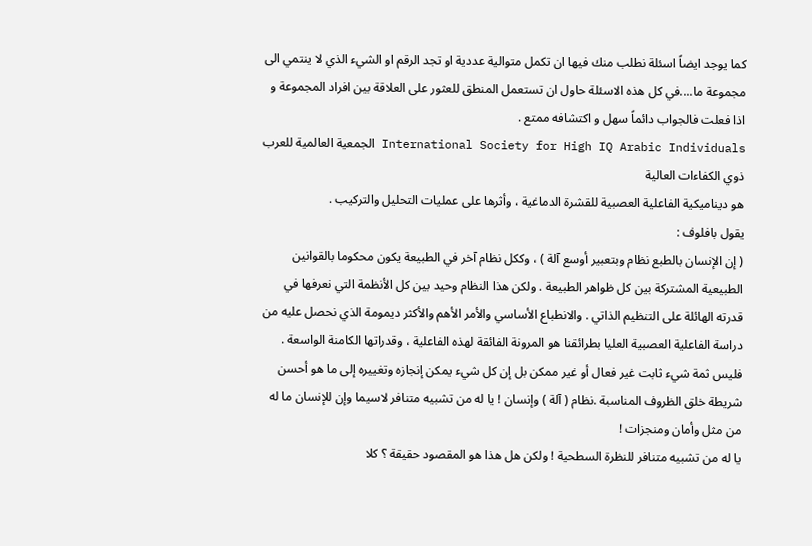كما يوجد ايضاً اسئلة نطلب منك فيها ان تكمل متوالية عددية او تجد الرقم او الشيء الذي لا ينتمي الى مجموعة ما....في كل هذه الاسئلة حاول ان تستعمل المنطق للعثور على العلاقة بين افراد المجموعة و اذا فعلت فالجواب دائماً سهل و اكتشافه ممتع .
International Society for High IQ Arabic Individuals الجمعية العالمية للعرب ذوي الكفاءات العالية
هو ديناميكية الفاعلية العصبية للقشرة الدماغية ، وأثرها على عمليات التحليل والتركيب .
يقول بافلوف :
( إن الإنسان بالطبع نظام وبتعبير أوسع آلة ) ، وككل نظام آخر في الطبيعة يكون محكوما بالقوانين الطبيعية المشتركة بين كل ظواهر الطبيعة . ولكن هذا النظام وحيد بين كل الأنظمة التي نعرفها في قدرته الهائلة على التنظيم الذاتي . والانطباع الأساسي والأمر الأهم والأكثر ديمومة الذي نحصل عليه من دراسة الفاعلية العصبية العليا بطرائقنا هو المرونة الفائقة لهذه الفاعلية ، وقدراتها الكامنة الواسعة . فليس ثمة شيء ثابت غير فعال أو غير ممكن بل إن كل شيء يمكن إنجازه وتغييره إلى ما هو أحسن شريطة خلق الظروف المناسبة .نظام ( آلة ) وإنسان ! يا له من تشبيه متنافر لاسيما وإن للإنسان ما له من مثل وأمان ومنجزات !
يا له من تشبيه متنافر للنظرة السطحية ! ولكن هل هذا هو المقصود حقيقة ؟ كلا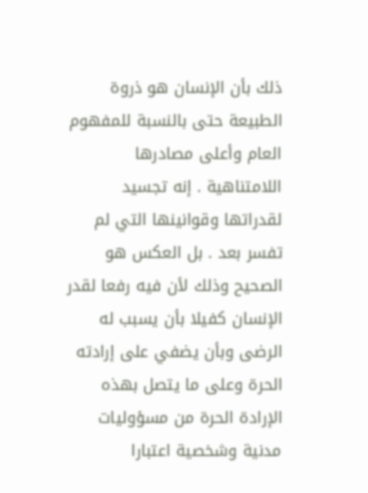ذلك بأن الإنسان هو ذروة الطبيعة حتى بالنسبة للمفهوم العام وأعلى مصادرها اللامتناهية . إنه تجسيد لقدراتها وقوانينها التي لم تفسر بعد . بل العكس هو الصحيح وذلك لأن فيه رفعا لقدر الإنسان كفيلا بأن يسبب له الرضى وبأن يضفي على إرادته الحرة وعلى ما يتصل بهذه الإرادة الحرة من مسؤوليات مدنية وشخصية اعتبارا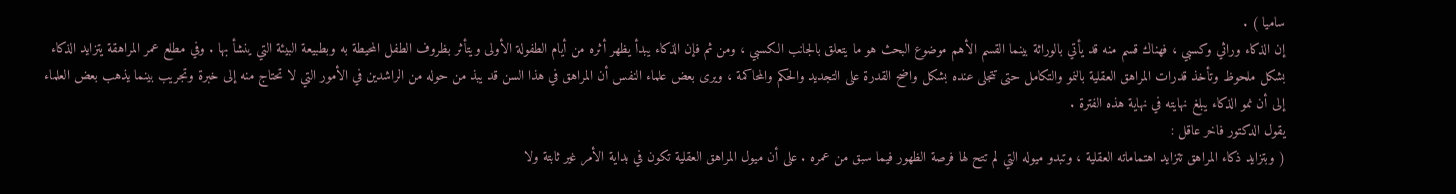ساميا ) .
إن الذكاء وراثي وكسبي ، فهناك قسم منه قد يأتي بالوراثة بينما القسم الأهم موضوع البحث هو ما يتعلق بالجانب الكسبي ، ومن ثم فإن الذكاء يبدأ يظهر أثره من أيام الطفولة الأولى ويتأثر بظروف الطفل المحيطة به وبطبيعة البيئة التي ينشأ بها . وفي مطلع عمر المراهقة يتزايد الذكاء بشكل ملحوظ وتأخذ قدرات المراهق العقلية بالنمو والتكامل حتى تتجلى عنده بشكل واضح القدرة على التجديد والحكم والمحاكمة ، ويرى بعض علماء النفس أن المراهق في هذا السن قد يبذ من حوله من الراشدين في الأمور التي لا تحتاج منه إلى خبرة وتجريب بينما يذهب بعض العلماء إلى أن نمو الذكاء يبلغ نهايته في نهاية هذه الفترة .
يقول الدكتور فاخر عاقل :
( وبتزايد ذكاء المراهق تتزايد اهتماماته العقلية ، وتبدو ميوله التي لم تتح لها فرصة الظهور فيما سبق من عمره . على أن ميول المراهق العقلية تكون في بداية الأمر غير ثابتة ولا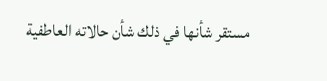مستقر شأنها في ذلك شأن حالاته العاطفية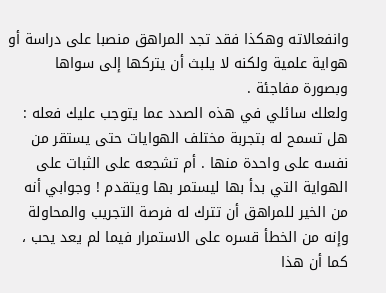وانفعالاته وهكذا فقد تجد المراهق منصبا على دراسة أو هواية علمية ولكنه لا يلبث أن يتركها إلى سواها وبصورة مفاجئة .
ولعلك سائلي في هذه الصدد عما يتوجب عليك فعله : هل تسمح له بتجربة مختلف الهوايات حتى يستقر من نفسه على واحدة منها . أم تشجعه على الثبات على الهواية التي بدأ بها ليستمر بها ويتقدم ! وجوابي أنه من الخير للمراهق أن تترك له فرصة التجريب والمحاولة وإنه من الخطأ قسره على الاستمرار فيما لم يعد يحب ، كما أن هذا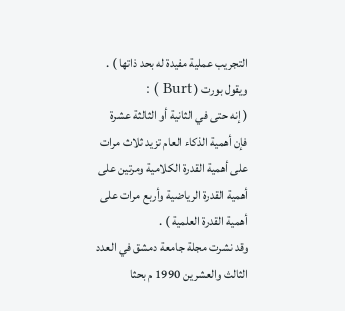التجريب عملية مفيدة له بحد ذاتها ) .
ويقول بورت ( Burt ) :
( إنه حتى في الثانية أو الثالثة عشرة فإن أهمية الذكاء العام تزيد ثلاث مرات على أهمية القدرة الكلامية ومرتين على أهمية القدرة الرياضية وأربع مرات على أهمية القدرة العلمية ) .
وقد نشرت مجلة جامعة دمشق في العدد الثالث والعشرين 1990 م بحثا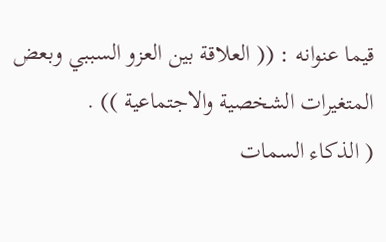قيما عنوانه : (( العلاقة بين العزو السببي وبعض المتغيرات الشخصية والاجتماعية )) .
( الذكاء السمات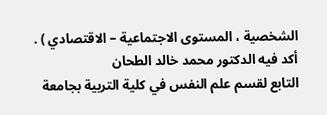الشخصية ، المستوى الاجتماعية – الاقتصادي ) .
أكد فيه الدكتور محمد خالد الطحان
التابع لقسم علم النفس في كلية التربية بجامعة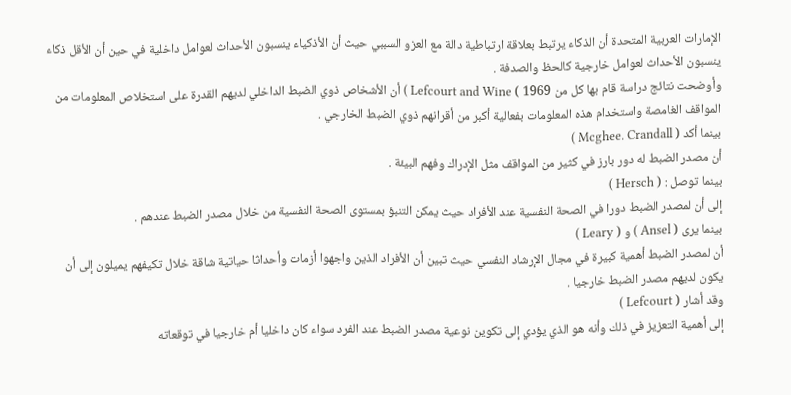الإمارات العربية المتحدة أن الذكاء يرتبط بعلاقة ارتباطية دالة مع العزو السببي حيث أن الأذكياء ينسبون الأحداث لعوامل داخلية في حين أن الأقل ذكاء ينسبون الأحداث لعوامل خارجية كالحظ والصدفة .
وأوضحت نتائج دراسة قام بها كل من 1969 ) Lefcourt and Wine ) أن الأشخاص ذوي الضبط الداخلي لديهم القدرة على استخلاص المعلومات من المواقف الغامصة واستخدام هذه المعلومات بفعالية أكبر من أقرانهم ذوي الضبط الخارجي .
بينما أكد ( Mcghee. Crandall )
أن مصدر الضبط له دور بارز في كثير من المواقف مثل الإدراك وفهم البيئة .
بينما توصل : ( Hersch )
إلى أن لمصدر الضبط دورا في الصحة النفسية عند الأفراد حيث يمكن التنبؤ بمستوى الصحة النفسية من خلال مصدر الضبط عندهم .
بينما يرى ( Ansel ) و ( Leary )
أن لمصدر الضبط أهمية كبيرة في مجال الإرشاد النفسي حيث تبين أن الأفراد الذين واجهوا أزمات وأحداثا حياتية شاقة خلال تكيفهم يميلون إلى أن يكون لديهم مصدر الضبط خارجيا .
وقد أشار ( Lefcourt )
إلى أهمية التعزيز في ذلك وأنه هو الذي يؤدي إلى تكوين نوعية مصدر الضبط عند الفرد سواء كان داخليا أم خارجيا في توقعاته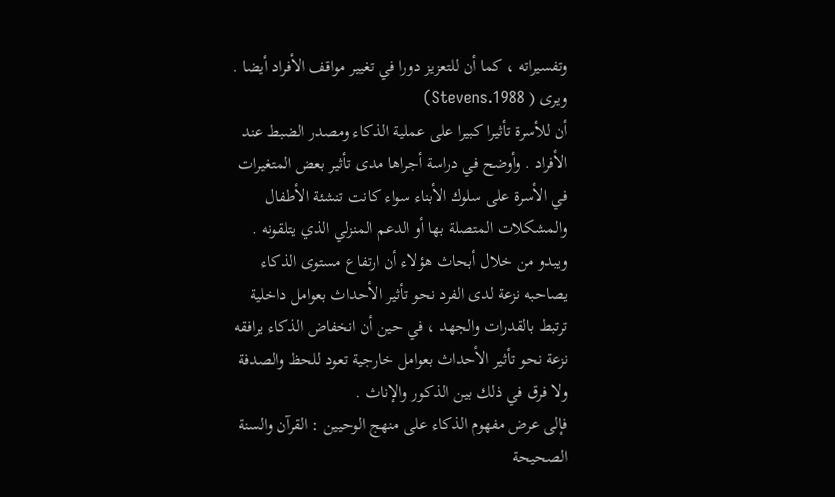وتفسيراته ، كما أن للتعزيز دورا في تغيير مواقف الأفراد أيضا .
ويرى ( Stevens.1988)
أن للأسرة تأثيرا كبيرا على عملية الذكاء ومصدر الضبط عند الأفراد . وأوضح في دراسة أجراها مدى تأثير بعض المتغيرات في الأسرة على سلوك الأبناء سواء كانت تنشئة الأطفال والمشكلات المتصلة بها أو الدعم المنزلي الذي يتلقونه .
ويبدو من خلال أبحاث هؤلاء أن ارتفاع مستوى الذكاء يصاحبه نزعة لدى الفرد نحو تأثير الأحداث بعوامل داخلية ترتبط بالقدرات والجهد ، في حين أن انخفاض الذكاء يرافقه نزعة نحو تأثير الأحداث بعوامل خارجية تعود للحظ والصدفة ولا فرق في ذلك بين الذكور والإناث .
فإلى عرض مفهوم الذكاء على منهج الوحيين : القرآن والسنة الصحيحة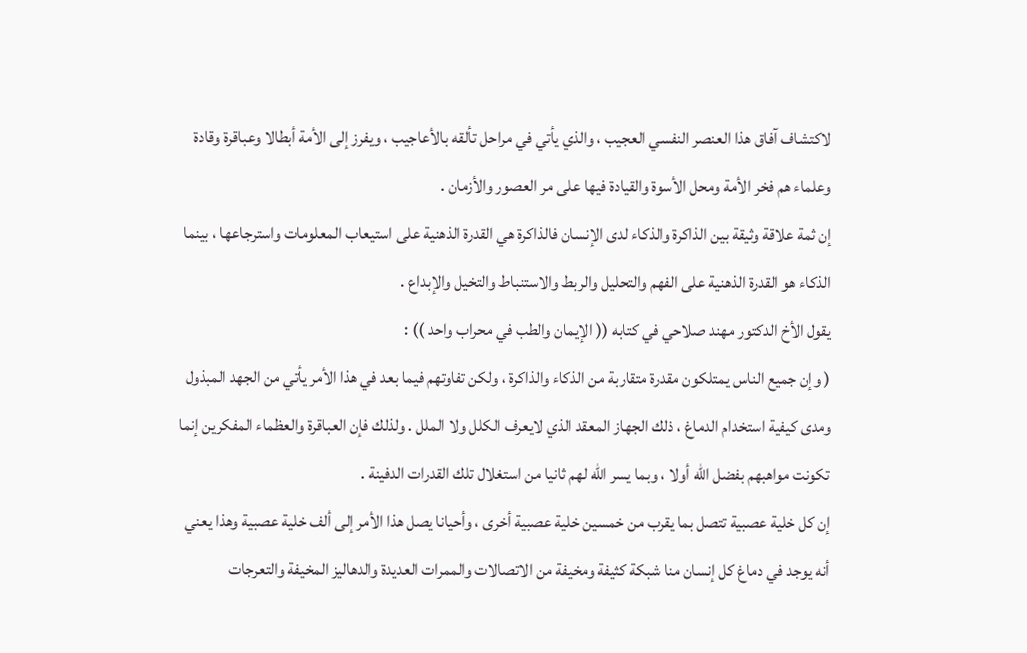لاكتشاف آفاق هذا العنصر النفسي العجيب ، والذي يأتي في مراحل تألقه بالأعاجيب ، ويفرز إلى الأمة أبطالا وعباقرة وقادة وعلماء هم فخر الأمة ومحل الأسوة والقيادة فيها على مر العصور والأزمان .
إن ثمة علاقة وثيقة بين الذاكرة والذكاء لدى الإنسان فالذاكرة هي القدرة الذهنية على استيعاب المعلومات واسترجاعها ، بينما الذكاء هو القدرة الذهنية على الفهم والتحليل والربط والاستنباط والتخيل والإبداع .
يقول الأخ الدكتور مهند صلاحي في كتابه (( الإيمان والطب في محراب واحد )) :
( وإن جميع الناس يمتلكون مقدرة متقاربة من الذكاء والذاكرة ، ولكن تفاوتهم فيما بعد في هذا الأمر يأتي من الجهد المبذول ومدى كيفية استخدام الدماغ ، ذلك الجهاز المعقد الذي لايعرف الكلل ولا الملل . ولذلك فإن العباقرة والعظماء المفكرين إنما تكونت مواهبهم بفضل الله أولا ، وبما يسر الله لهم ثانيا من استغلال تلك القدرات الدفينة .
إن كل خلية عصبية تتصل بما يقرب من خمسين خلية عصبية أخرى ، وأحيانا يصل هذا الأمر إلى ألف خلية عصبية وهذا يعني أنه يوجد في دماغ كل إنسان منا شبكة كثيفة ومخيفة من الاتصالات والممرات العديدة والدهاليز المخيفة والتعرجات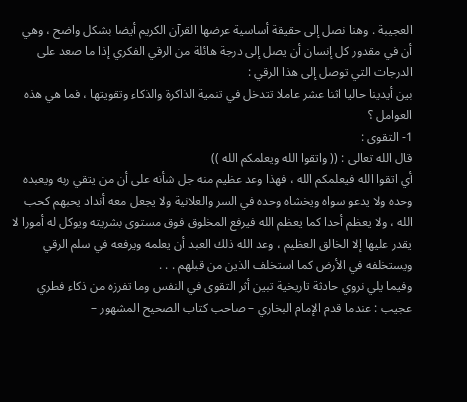العجيبة . وهنا نصل إلى حقيقة أساسية عرضها القرآن الكريم أيضا بشكل واضح ، وهي أن في مقدور كل إنسان أن يصل إلى درجة هائلة من الرقي الفكري إذا ما صعد على الدرجات التي توصل إلى هذا الرقي :
بين أيدينا حاليا اثنا عشر عاملا تتدخل في تنمية الذاكرة والذكاء وتقويتها ، فما هي هذه العوامل ؟
1- التقوى :
قال الله تعالى : (( واتقوا الله ويعلمكم الله ))
أي اتقوا الله فيعلمكم الله ، فهذا وعد عظيم منه جل شأنه على أن من يتقي ربه ويعبده وحده ولا يدعو سواه ويخشاه وحده في السر والعلانية ولا يجعل معه أنداد يحبهم كحب الله ، ولا يعظم أحدا كما يعظم الله فيرفع المخلوق فوق مستوى بشريته ويوكل له أمورا لا يقدر عليها إلا الخالق العظيم ، وعد الله ذلك العبد أن يعلمه ويرفعه في سلم الرقي ويستخلفه في الأرض كما استخلف الذين من قبلهم . . .
وفيما يلي نروي حادثة تاريخية تبين أثر التقوى في النفس وما تفرزه من ذكاء فطري عجيب : عندما قدم الإمام البخاري – صاحب كتاب الصحيح المشهور –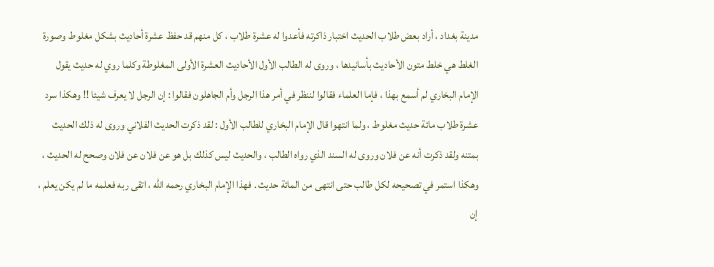مدينة بغداد ، أراد بعض طلاب الحديث اختبار ذاكرته فأعدوا له عشرة طلاب ، كل منهم قد حفظ عشرة أحاديث بشكل مغلوط وصورة الغلط هي خلط متون الأحاديث بأسانيدها ، وروى له الطالب الأول الأحاديث العشرة الأولى المغلوطة وكلما روي له حديث يقول الإمام البخاري لم أسمع بهذا ، فإما العلماء فقالوا لننظر في أمر هذا الرجل وأم الجاهلون فقالوا : إن الرجل لا يعرف شيئا !! وهكذا سرد عشرة طلاب مائة حديث مغلوط ، ولما انتهوا قال الإمام البخاري للطالب الأول : لقد ذكرت الحديث الفلاني وروى له ذلك الحديث بمتنه ولقد ذكرت أنه عن فلان وروى له السند الذي رواه الطالب ، والحديث ليس كذلك بل هو عن فلان عن فلان وصحح له الحديث ، وهكذا استمر في تصحيحه لكل طالب حتى انتهى من المائة حديث . فهذا الإمام البخاري رحمه الله ، اتقى ربه فعلمه ما لم يكن يعلم ، إن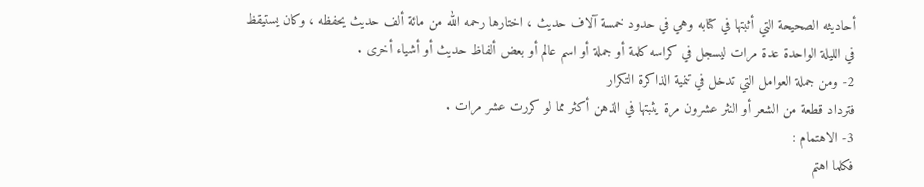أحاديثه الصحيحة التي أثبتها في كتابه وهي في حدود خمسة آلاف حديث ، اختارها رحمه الله من مائة ألف حديث يحفظه ، وكان يستيقظ في الليلة الواحدة عدة مرات ليسجل في كراسه كلمة أو جملة أو اسم عالم أو بعض ألفاظ حديث أو أشياء أخرى .
2- ومن جملة العوامل التي تدخل في تنمية الذاكرة التكرار
فترداد قطعة من الشعر أو النثر عشرون مرة يثبتها في الذهن أكثر مما لو كررت عشر مرات .
3- الاهتمام :
فكلما اهتم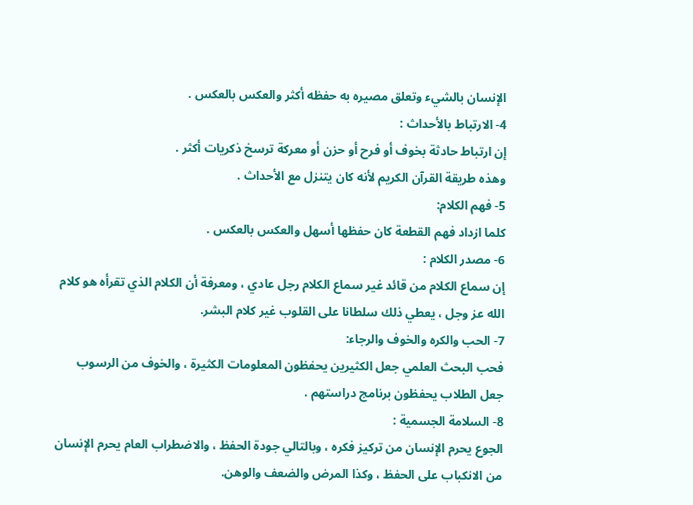الإنسان بالشيء وتعلق مصيره به حفظه أكثر والعكس بالعكس .
4- الارتباط بالأحداث :
إن ارتباط حادثة بخوف أو فرح أو حزن أو معركة ترسخ ذكريات أكثر .
وهذه طريقة القرآن الكريم لأنه كان يتنزل مع الأحداث .
5- فهم الكلام:
كلما ازداد فهم القطعة كان حفظها أسهل والعكس بالعكس .
6- مصدر الكلام :
إن سماع الكلام من قائد غير سماع الكلام رجل عادي ، ومعرفة أن الكلام الذي تقرأه هو كلام الله عز وجل ، يعطي ذلك سلطانا على القلوب غير كلام البشر.
7- الحب والكره والخوف والرجاء:
فحب البحث العلمي جعل الكثيرين يحفظون المعلومات الكثيرة ، والخوف من الرسوب جعل الطلاب يحفظون برنامج دراستهم .
8- السلامة الجسمية :
الجوع يحرم الإنسان من تركيز فكره ، وبالتالي جودة الحفظ ، والاضطراب العام يحرم الإنسان من الانكباب على الحفظ ، وكذا المرض والضعف والوهن.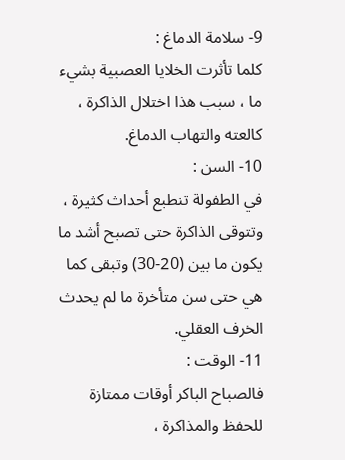9- سلامة الدماغ :
كلما تأثرت الخلايا العصبية بشيء ما ، سبب هذا اختلال الذاكرة ، كالعته والتهاب الدماغ.
10- السن :
في الطفولة تنطبع أحداث كثيرة ، وتتوقى الذاكرة حتى تصبح أشد ما يكون ما بين (20-30) وتبقى كما هي حتى سن متأخرة ما لم يحدث الخرف العقلي.
11- الوقت :
فالصباح الباكر أوقات ممتازة للحفظ والمذاكرة ،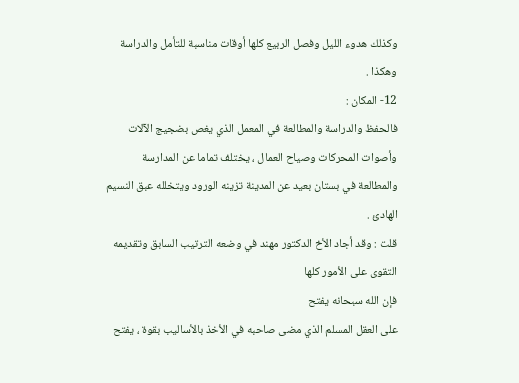وكذلك هدوء الليل وفصل الربيع كلها أوقات مناسبة للتأمل والدراسة وهكذا .
12- المكان :
فالحفظ والدراسة والمطالعة في المعمل الذي يغص بضجيج الآلات وأصوات المحركات وصياح العمال ، يختلف تماما عن المدارسة والمطالعة في بستان بعيد عن المدينة تزينه الورود ويتخلله عبق النسيم الهادئ .
قلت : وقد أجاد الأخ الدكتور مهند في وضعه الترتيب السابق وتقديمه التقوى على الأمور كلها
فإن الله سبحانه يفتح
على العقل المسلم الذي مضى صاحبه في الأخذ بالأساليب بقوة ، يفتح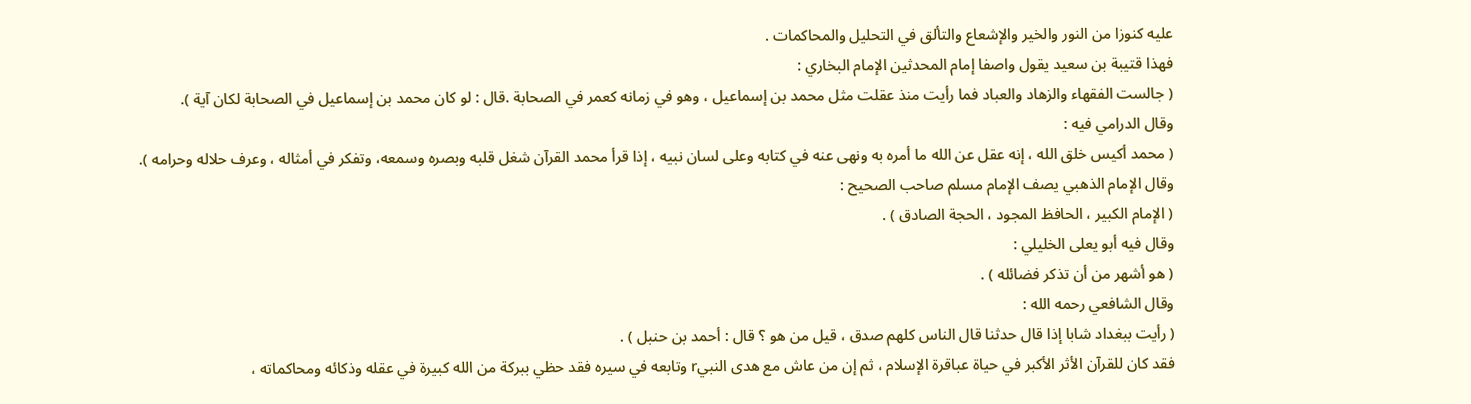عليه كنوزا من النور والخير والإشعاع والتألق في التحليل والمحاكمات .
فهذا قتيبة بن سعيد يقول واصفا إمام المحدثين الإمام البخاري :
( جالست الفقهاء والزهاد والعباد فما رأيت منذ عقلت مثل محمد بن إسماعيل ، وهو في زمانه كعمر في الصحابة .قال : لو كان محمد بن إسماعيل في الصحابة لكان آية ).
وقال الدرامي فيه :
( محمد أكيس خلق الله ، إنه عقل عن الله ما أمره به ونهى عنه في كتابه وعلى لسان نبيه ، إذا قرأ محمد القرآن شغل قلبه وبصره وسمعه، وتفكر في أمثاله ، وعرف حلاله وحرامه ).
وقال الإمام الذهبي يصف الإمام مسلم صاحب الصحيح :
( الإمام الكبير ، الحافظ المجود ، الحجة الصادق ) .
وقال فيه أبو يعلى الخليلي :
( هو أشهر من أن تذكر فضائله ) .
وقال الشافعي رحمه الله :
( رأيت ببغداد شابا إذا قال حدثنا قال الناس كلهم صدق ، قيل من هو ؟ قال : أحمد بن حنبل ) .
فقد كان للقرآن الأثر الأكبر في حياة عباقرة الإسلام ، ثم إن من عاش مع هدى النبيr وتابعه في سيره فقد حظي ببركة من الله كبيرة في عقله وذكائه ومحاكماته ،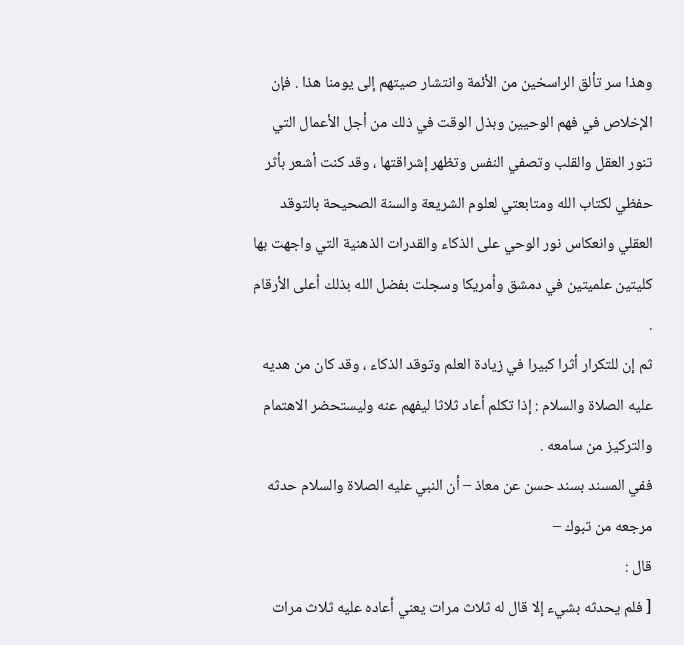وهذا سر تألق الراسخين من الأئمة وانتشار صيتهم إلى يومنا هذا . فإن الإخلاص في فهم الوحيين وبذل الوقت في ذلك من أجل الأعمال التي تنور العقل والقلب وتصفي النفس وتظهر إشراقتها ، وقد كنت أشعر بأثر حفظي لكتاب الله ومتابعتي لعلوم الشريعة والسنة الصحيحة بالتوقد العقلي وانعكاس نور الوحي على الذكاء والقدرات الذهنية التي واجهت بها كليتين علميتين في دمشق وأمريكا وسجلت بفضل الله بذلك أعلى الأرقام .
ثم إن للتكرار أثرا كبيرا في زيادة العلم وتوقد الذكاء ، وقد كان من هديه عليه الصلاة والسلام : إذا تكلم أعاد ثلاثا ليفهم عنه وليستحضر الاهتمام والتركيز من سامعه .
ففي المسند بسند حسن عن معاذ – أن النبي عليه الصلاة والسلام حدثه مرجعه من تبوك –
قال :
[ فلم يحدثه بشيء إلا قال له ثلاث مرات يعني أعاده عليه ثلاث مرات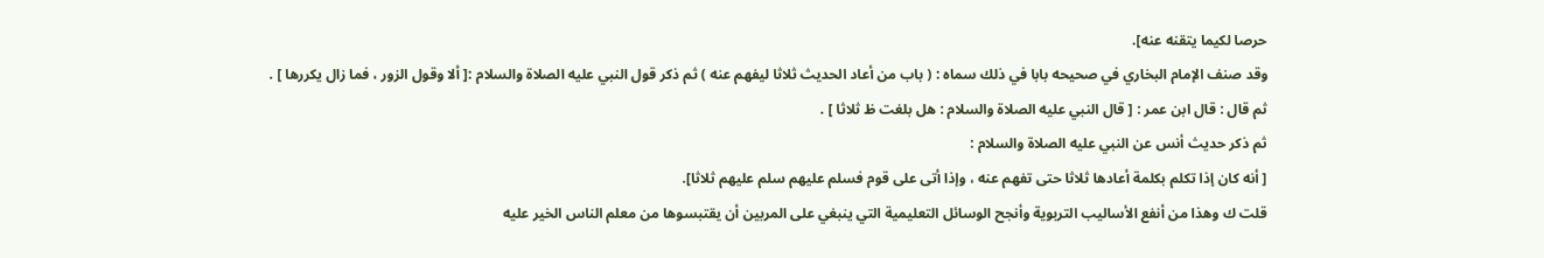حرصا لكيما يتقنه عنه].
وقد صنف الإمام البخاري في صحيحه بابا في ذلك سماه : ( باب من أعاد الحديث ثلاثا ليفهم عنه ) ثم ذكر قول النبي عليه الصلاة والسلام :[ ألا وقول الزور ، فما زال يكررها ] .
ثم قال : قال ابن عمر : [ قال النبي عليه الصلاة والسلام : هل بلغت ظ ثلاثا ] .
ثم ذكر حديث أنس عن النبي عليه الصلاة والسلام :
[ أنه كان إذا تكلم بكلمة أعادها ثلاثا حتى تفهم عنه ، وإذا أتى على قوم فسلم عليهم سلم عليهم ثلاثا].
قلت ك وهذا من أنفع الأساليب التربوية وأنجح الوسائل التعليمية التي ينبغي على المربين أن يقتبسوها من معلم الناس الخير عليه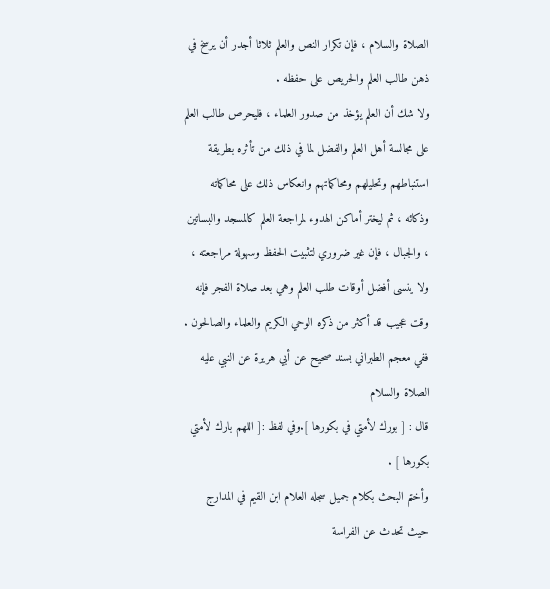الصلاة والسلام ، فإن تكرار النص والعلم ثلاثا أجدر أن يرسخ في ذهن طالب العلم والحريص على حفظه .
ولا شك أن العلم يؤخذ من صدور العلماء ، فليحرص طالب العلم على مجالسة أهل العلم والفضل لما في ذلك من تأثره بطريقة استنباطهم وتحليلهم ومحاكماتهم وانعكاس ذلك على محاكماته وذكائه ، ثم ليختر أماكن الهدوء لمراجعة العلم كالمسجد والبساتين ، والجبال ، فإن غير ضروري لتثبيت الحفظ وسهولة مراجعته ، ولا ينسى أفضل أوقات طلب العلم وهي بعد صلاة الفجر فإنه وقت عجيب قد أكثر من ذكره الوحي الكريم والعلماء والصالحون .
ففي معجم الطبراني بسند صحيح عن أبي هريرة عن النبي عليه الصلاة والسلام
قال : [ بورك لأمتي في بكورها ].وفي لفظ :[ اللهم بارك لأمتي بكورها ] .
وأختم البحث بكلام جميل سجله العلام ابن القيم في المدارج حيث تحدث عن الفراسة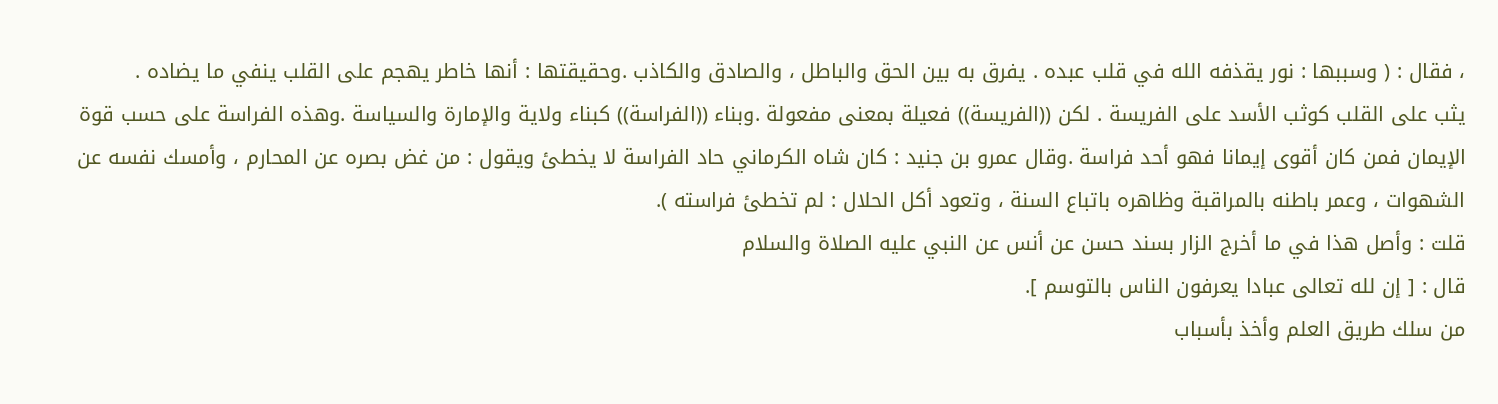، فقال : ( وسببها : نور يقذفه الله في قلب عبده . يفرق به بين الحق والباطل ، والصادق والكاذب .وحقيقتها : أنها خاطر يهجم على القلب ينفي ما يضاده .
يثب على القلب كوثب الأسد على الفريسة . لكن ((الفريسة)) فعيلة بمعنى مفعولة .وبناء ((الفراسة)) كبناء ولاية والإمارة والسياسة .وهذه الفراسة على حسب قوة الإيمان فمن كان أقوى إيمانا فهو أحد فراسة .وقال عمرو بن جنيد : كان شاه الكرماني حاد الفراسة لا يخطئ ويقول : من غض بصره عن المحارم ، وأمسك نفسه عن الشهوات ، وعمر باطنه بالمراقبة وظاهره باتباع السنة ، وتعود أكل الحلال : لم تخطئ فراسته ).
قلت : وأصل هذا في ما أخرج الزار بسند حسن عن أنس عن النبي عليه الصلاة والسلام
قال : [ إن لله تعالى عبادا يعرفون الناس بالتوسم ].
من سلك طريق العلم وأخذ بأسباب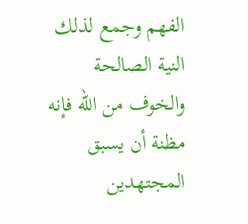الفهم وجمع لذلك النية الصالحة والخوف من الله فإنه مظنة أن يسبق المجتهدين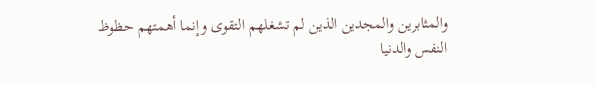والمثابرين والمجدين الذين لم تشغلهم التقوى وإنما أهمتهم حظوظ النفس والدنيا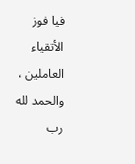فيا فوز الأتقياء العاملين ، والحمد لله رب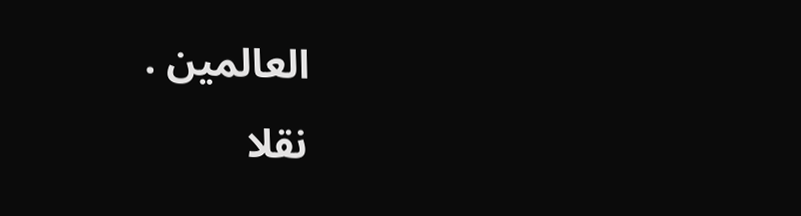العالمين .
نقلا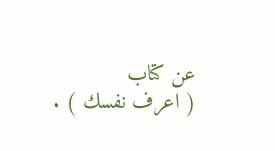عن كتاب
( اعرف نفسك ) .